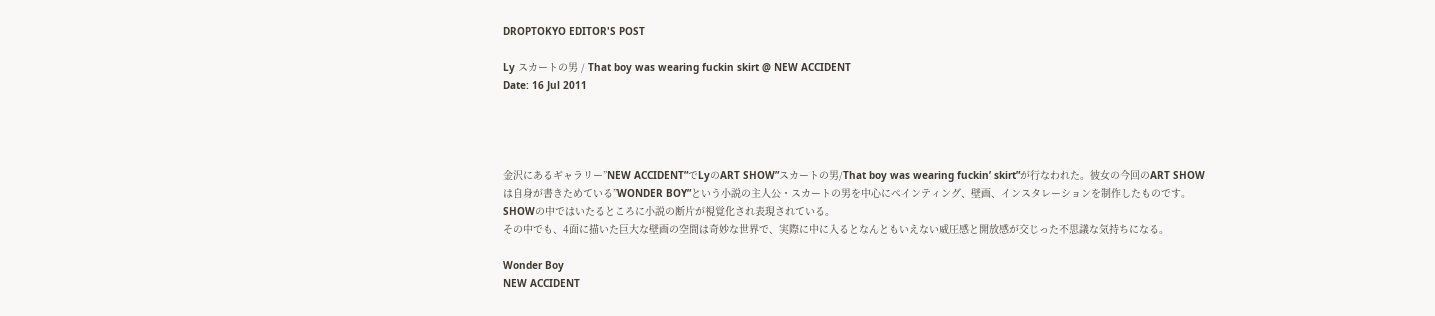DROPTOKYO EDITOR'S POST

Ly スカートの男 / That boy was wearing fuckin skirt @ NEW ACCIDENT
Date: 16 Jul 2011




金沢にあるギャラリー”NEW ACCIDENT”でLyのART SHOW”スカートの男/That boy was wearing fuckin’ skirt”が行なわれた。彼女の今回のART SHOWは自身が書きためている”WONDER BOY”という小説の主人公・スカートの男を中心にペインティング、壁画、インスタレーションを制作したものです。
SHOWの中ではいたるところに小説の断片が視覚化され表現されている。
その中でも、4面に描いた巨大な壁画の空間は奇妙な世界で、実際に中に入るとなんともいえない威圧感と開放感が交じった不思議な気持ちになる。

Wonder Boy
NEW ACCIDENT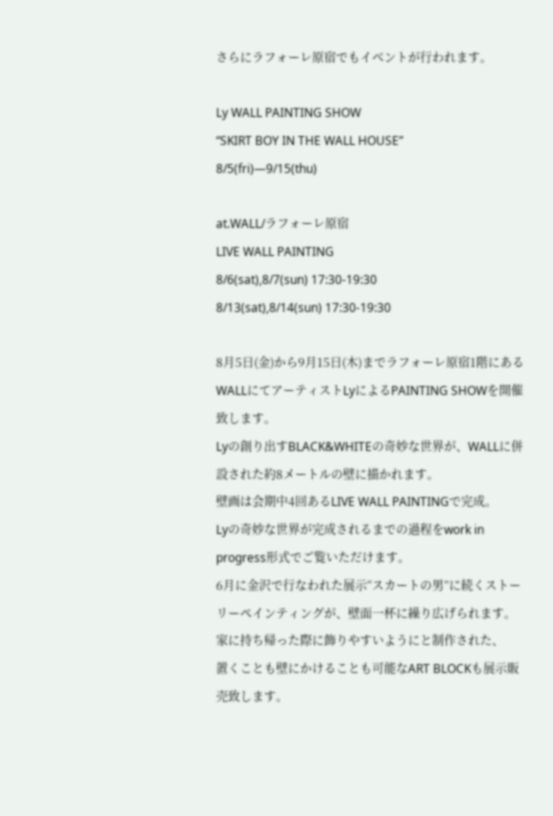さらにラフォーレ原宿でもイベントが行われます。

Ly WALL PAINTING SHOW
“SKIRT BOY IN THE WALL HOUSE”
8/5(fri)—9/15(thu)

at.WALL/ラフォーレ原宿
LIVE WALL PAINTING
8/6(sat),8/7(sun) 17:30-19:30
8/13(sat),8/14(sun) 17:30-19:30

8月5日(金)から9月15日(木)までラフォーレ原宿1階にあるWALLにてアーティストLyによるPAINTING SHOWを開催致します。
Lyの創り出すBLACK&WHITEの奇妙な世界が、WALLに併設された約8メートルの壁に描かれます。
壁画は会期中4回あるLIVE WALL PAINTINGで完成。
Lyの奇妙な世界が完成されるまでの過程をwork in progress形式でご覧いただけます。
6月に金沢で行なわれた展示“スカートの男”に続くストーリーペインティングが、壁面一杯に繰り広げられます。
家に持ち帰った際に飾りやすいようにと制作された、
置くことも壁にかけることも可能なART BLOCKも展示販売致します。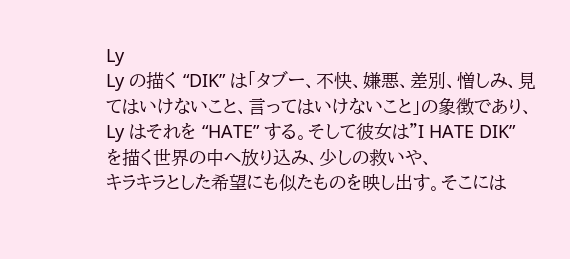Ly
Ly の描く “DIK” は「タブー、不快、嫌悪、差別、憎しみ、見てはいけないこと、言ってはいけないこと」の象徴であり、Ly はそれを “HATE” する。そして彼女は”I HATE DIK” を描く世界の中へ放り込み、少しの救いや、
キラキラとした希望にも似たものを映し出す。そこには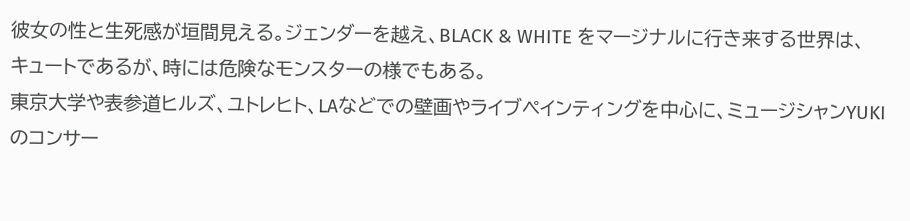彼女の性と生死感が垣間見える。ジェンダーを越え、BLACK & WHITE をマージナルに行き来する世界は、キュートであるが、時には危険なモンスターの様でもある。
東京大学や表参道ヒルズ、ユトレヒト、LAなどでの壁画やライブペインティングを中心に、ミュージシャンYUKIのコンサー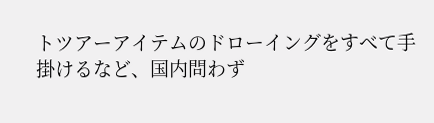トツアーアイテムのドローイングをすべて手掛けるなど、国内問わず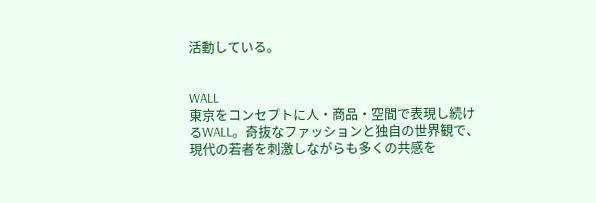活動している。


WALL
東京をコンセプトに人・商品・空間で表現し続けるWALL。奇抜なファッションと独自の世界観で、現代の若者を刺激しながらも多くの共感を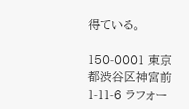得ている。

150-0001 東京都渋谷区神宮前1-11-6 ラフォー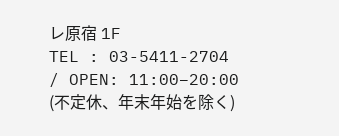レ原宿 1F
TEL : 03-5411-2704 / OPEN: 11:00−20:00 (不定休、年末年始を除く)